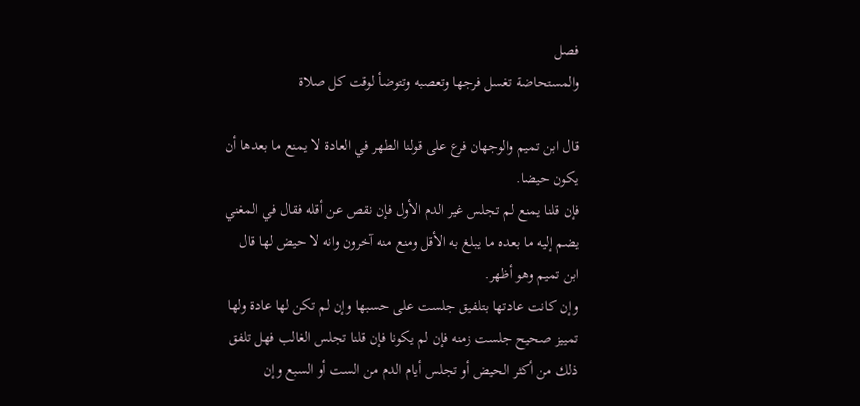فصل
والمستحاضة تغسل فرجها وتعصبه وتتوضأ لوقت كل صلاة

قال ابن تميم والوجهان فرع على قولنا الطهر في العادة لا يمنع ما بعدها أن يكون حيضا.
فإن قلنا يمنع لم تجلس غير الدم الأول فإن نقص عن أقله فقال في المغني يضم إليه ما بعده ما يبلغ به الأقل ومنع منه آخرون وانه لا حيض لها قال ابن تميم وهو أظهر.
وإن كانت عادتها بتلفيق جلست على حسبها وإن لم تكن لها عادة ولها تمييز صحيح جلست زمنه فإن لم يكونا فإن قلنا تجلس الغالب فهل تلفق ذلك من أكثر الحيض أو تجلس أيام الدم من الست أو السبع وإن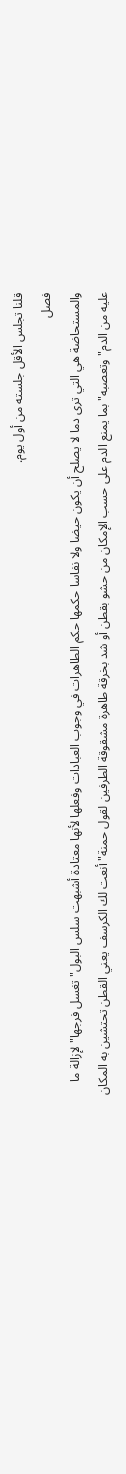قلنا تجلس الأقل جلسته من أول يوم.
فصل
والمستحاضة هي التي ترى دما لا يصلح أن يكون حيضا ولا نفاسا حكمها حكم الطاهرات في وجوب العبادات وفعلها لأنها معتادة أشبهت سلس البول"تغسل فرجها"لإزالة ما عليه من الدم"وتعصبه"بما يمنع الدم على حسب الإمكان من حشو بقطن أو شد بخرقة طاهرة مشقوقة الطرفين لقول حمنة"أنعت لك الكرسف يعني القطن تحتشين به المكان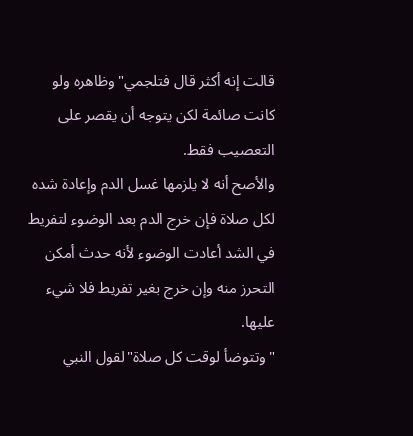قالت إنه أكثر قال فتلجمي"وظاهره ولو كانت صائمة لكن يتوجه أن يقصر على التعصيب فقط.
والأصح أنه لا يلزمها غسل الدم وإعادة شده لكل صلاة فإن خرج الدم بعد الوضوء لتفريط في الشد أعادت الوضوء لأنه حدث أمكن التحرز منه وإن خرج بغير تفريط فلا شيء عليها.
"وتتوضأ لوقت كل صلاة"لقول النبي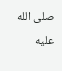صلى الله عليه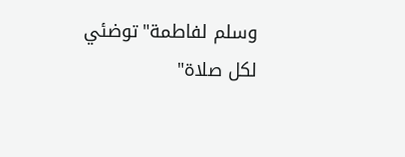وسلم لفاطمة"توضئي لكل صلاة"